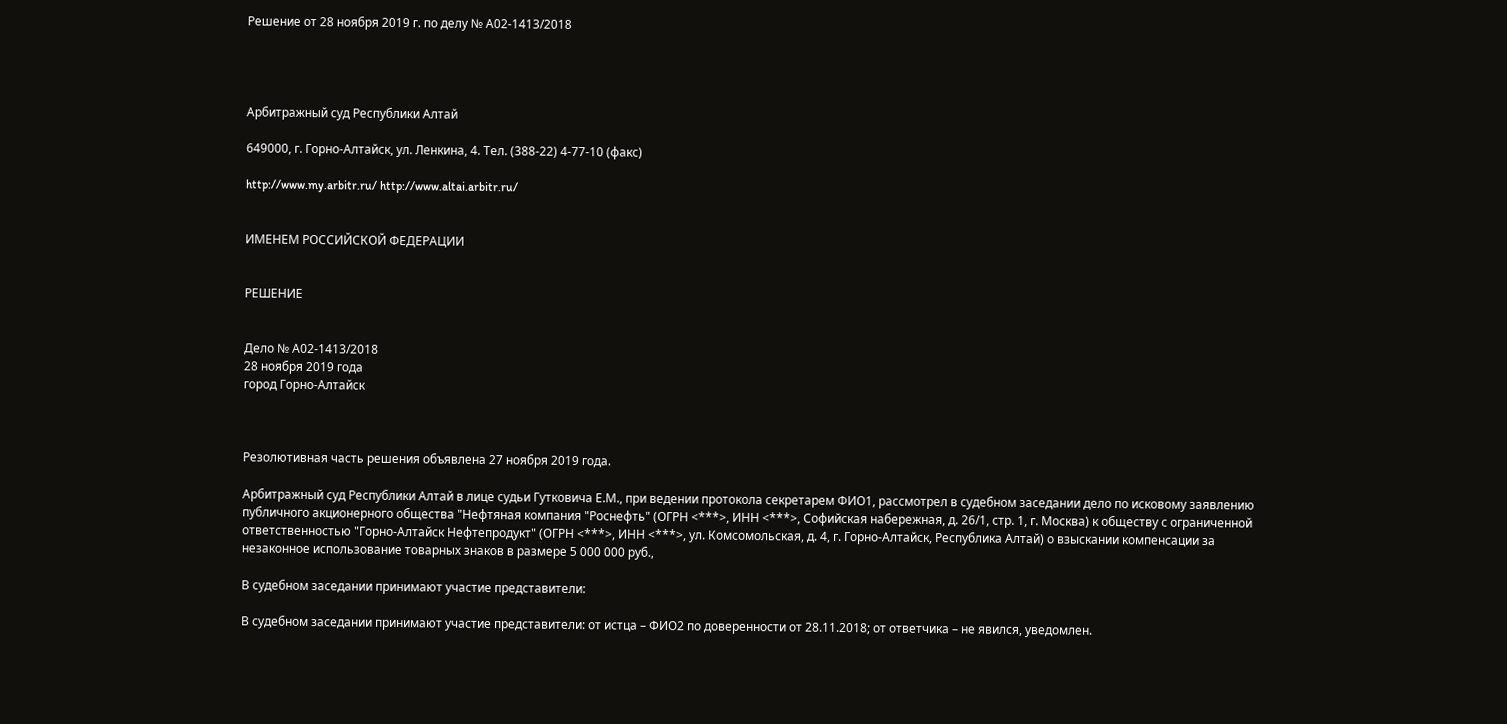Решение от 28 ноября 2019 г. по делу № А02-1413/2018




Арбитражный суд Республики Алтай

649000, г. Горно-Алтайск, ул. Ленкина, 4. Тел. (388-22) 4-77-10 (факс)

http://www.my.arbitr.ru/ http://www.altai.arbitr.ru/


ИМЕНЕМ РОССИЙСКОЙ ФЕДЕРАЦИИ


РЕШЕНИЕ


Дело № А02-1413/2018
28 ноября 2019 года
город Горно-Алтайск



Резолютивная часть решения объявлена 27 ноября 2019 года.

Арбитражный суд Республики Алтай в лице судьи Гутковича Е.М., при ведении протокола секретарем ФИО1, рассмотрел в судебном заседании дело по исковому заявлению публичного акционерного общества "Нефтяная компания "Роснефть" (ОГРН <***>, ИНН <***>, Софийская набережная, д. 26/1, стр. 1, г. Москва) к обществу с ограниченной ответственностью "Горно-Алтайск Нефтепродукт" (ОГРН <***>, ИНН <***>, ул. Комсомольская, д. 4, г. Горно-Алтайск, Республика Алтай) о взыскании компенсации за незаконное использование товарных знаков в размере 5 000 000 руб.,

В судебном заседании принимают участие представители:

В судебном заседании принимают участие представители: от истца – ФИО2 по доверенности от 28.11.2018; от ответчика – не явился, уведомлен.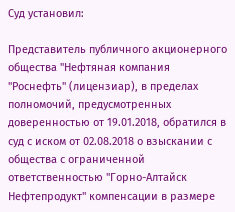Суд установил:

Представитель публичного акционерного общества "Нефтяная компания "Роснефть" (лицензиар), в пределах полномочий, предусмотренных доверенностью от 19.01.2018, обратился в суд с иском от 02.08.2018 о взыскании с общества с ограниченной ответственностью "Горно-Алтайск Нефтепродукт" компенсации в размере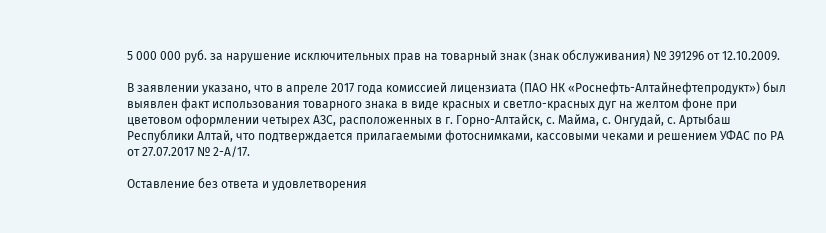5 000 000 руб. за нарушение исключительных прав на товарный знак (знак обслуживания) № 391296 от 12.10.2009.

В заявлении указано, что в апреле 2017 года комиссией лицензиата (ПАО НК «Роснефть-Алтайнефтепродукт») был выявлен факт использования товарного знака в виде красных и светло-красных дуг на желтом фоне при цветовом оформлении четырех АЗС, расположенных в г. Горно-Алтайск, с. Майма, с. Онгудай, с. Артыбаш Республики Алтай, что подтверждается прилагаемыми фотоснимками, кассовыми чеками и решением УФАС по РА от 27.07.2017 № 2-А/17.

Оставление без ответа и удовлетворения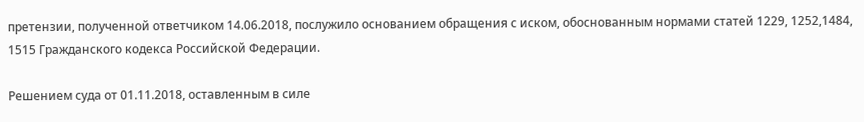претензии, полученной ответчиком 14.06.2018, послужило основанием обращения с иском, обоснованным нормами статей 1229, 1252,1484, 1515 Гражданского кодекса Российской Федерации.

Решением суда от 01.11.2018, оставленным в силе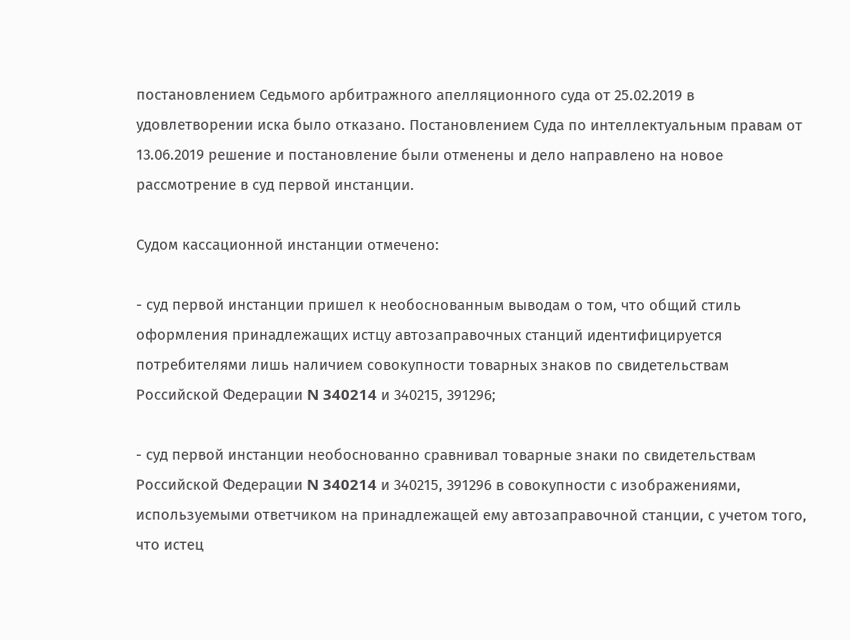постановлением Седьмого арбитражного апелляционного суда от 25.02.2019 в удовлетворении иска было отказано. Постановлением Суда по интеллектуальным правам от 13.06.2019 решение и постановление были отменены и дело направлено на новое рассмотрение в суд первой инстанции.

Судом кассационной инстанции отмечено:

- суд первой инстанции пришел к необоснованным выводам о том, что общий стиль оформления принадлежащих истцу автозаправочных станций идентифицируется потребителями лишь наличием совокупности товарных знаков по свидетельствам Российской Федерации N 340214 и 340215, 391296;

- суд первой инстанции необоснованно сравнивал товарные знаки по свидетельствам Российской Федерации N 340214 и 340215, 391296 в совокупности с изображениями, используемыми ответчиком на принадлежащей ему автозаправочной станции, с учетом того, что истец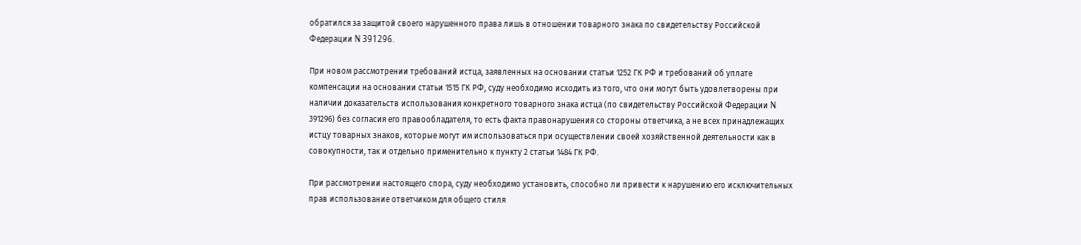обратился за защитой своего нарушенного права лишь в отношении товарного знака по свидетельству Российской Федерации N 391296.

При новом рассмотрении требований истца, заявленных на основании статьи 1252 ГК РФ и требований об уплате компенсации на основании статьи 1515 ГК РФ, суду необходимо исходить из того, что они могут быть удовлетворены при наличии доказательств использования конкретного товарного знака истца (по свидетельству Российской Федерации N 391296) без согласия его правообладателя, то есть факта правонарушения со стороны ответчика, а не всех принадлежащих истцу товарных знаков, которые могут им использоваться при осуществлении своей хозяйственной деятельности как в совокупности, так и отдельно применительно к пункту 2 статьи 1484 ГК РФ.

При рассмотрении настоящего спора, суду необходимо установить, способно ли привести к нарушению его исключительных прав использование ответчиком для общего стиля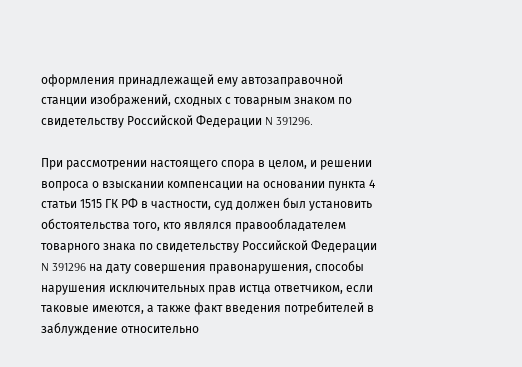оформления принадлежащей ему автозаправочной станции изображений, сходных с товарным знаком по свидетельству Российской Федерации N 391296.

При рассмотрении настоящего спора в целом, и решении вопроса о взыскании компенсации на основании пункта 4 статьи 1515 ГК РФ в частности, суд должен был установить обстоятельства того, кто являлся правообладателем товарного знака по свидетельству Российской Федерации N 391296 на дату совершения правонарушения, способы нарушения исключительных прав истца ответчиком, если таковые имеются, а также факт введения потребителей в заблуждение относительно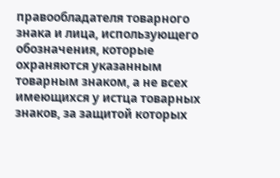правообладателя товарного знака и лица, использующего обозначения, которые охраняются указанным товарным знаком, а не всех имеющихся у истца товарных знаков, за защитой которых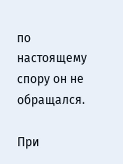по настоящему спору он не обращался.

При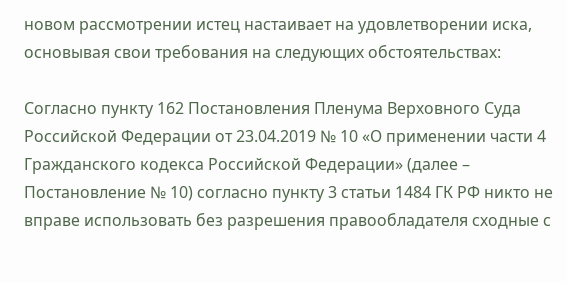новом рассмотрении истец настаивает на удовлетворении иска, основывая свои требования на следующих обстоятельствах:

Согласно пункту 162 Постановления Пленума Верховного Суда Российской Федерации от 23.04.2019 № 10 «О применении части 4 Гражданского кодекса Российской Федерации» (далее – Постановление № 10) согласно пункту 3 статьи 1484 ГК РФ никто не вправе использовать без разрешения правообладателя сходные с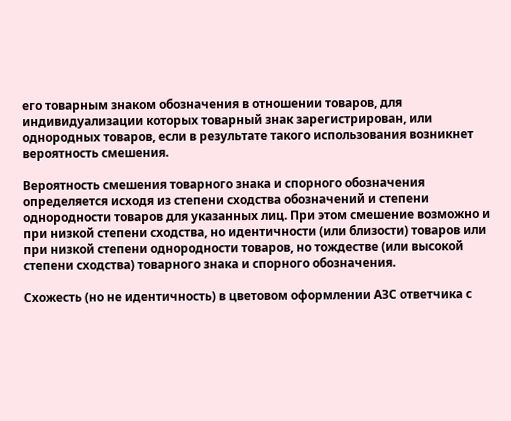его товарным знаком обозначения в отношении товаров, для индивидуализации которых товарный знак зарегистрирован, или однородных товаров, если в результате такого использования возникнет вероятность смешения.

Вероятность смешения товарного знака и спорного обозначения определяется исходя из степени сходства обозначений и степени однородности товаров для указанных лиц. При этом смешение возможно и при низкой степени сходства, но идентичности (или близости) товаров или при низкой степени однородности товаров, но тождестве (или высокой степени сходства) товарного знака и спорного обозначения.

Схожесть (но не идентичность) в цветовом оформлении АЗС ответчика с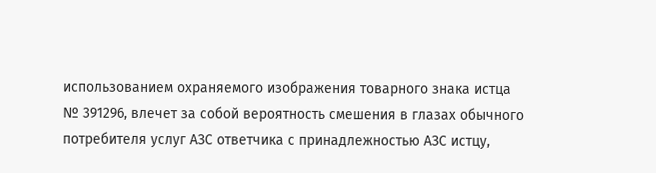использованием охраняемого изображения товарного знака истца № 391296, влечет за собой вероятность смешения в глазах обычного потребителя услуг АЗС ответчика с принадлежностью АЗС истцу,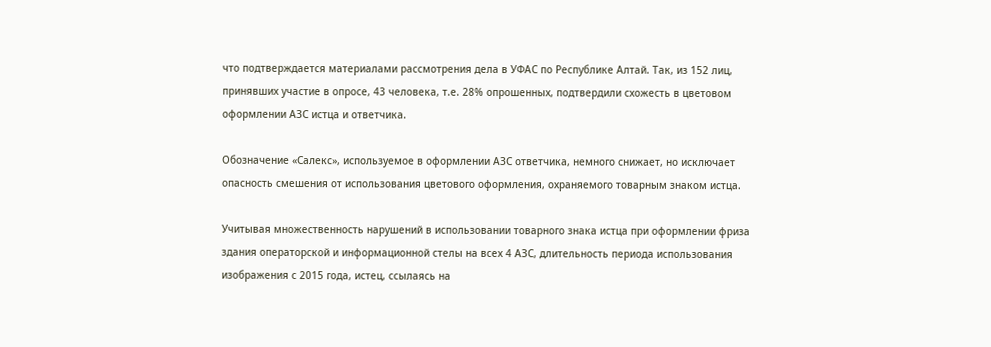что подтверждается материалами рассмотрения дела в УФАС по Республике Алтай. Так, из 152 лиц, принявших участие в опросе, 43 человека, т.е. 28% опрошенных, подтвердили схожесть в цветовом оформлении АЗС истца и ответчика.

Обозначение «Салекс», используемое в оформлении АЗС ответчика, немного снижает, но исключает опасность смешения от использования цветового оформления, охраняемого товарным знаком истца.

Учитывая множественность нарушений в использовании товарного знака истца при оформлении фриза здания операторской и информационной стелы на всех 4 АЗС, длительность периода использования изображения с 2015 года, истец, ссылаясь на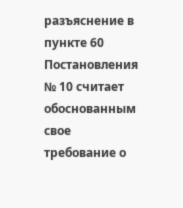разъяснение в пункте 60 Постановления № 10 считает обоснованным свое требование о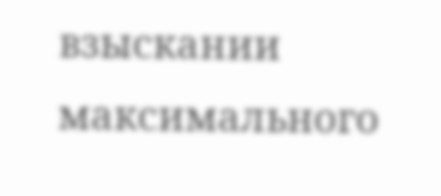взыскании максимального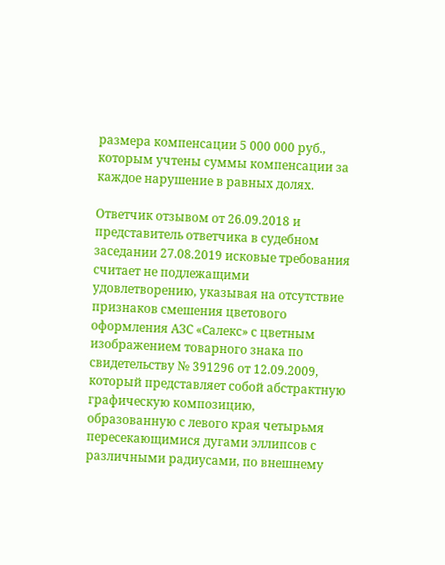размера компенсации 5 000 000 руб., которым учтены суммы компенсации за каждое нарушение в равных долях.

Ответчик отзывом от 26.09.2018 и представитель ответчика в судебном заседании 27.08.2019 исковые требования считает не подлежащими удовлетворению, указывая на отсутствие признаков смешения цветового оформления АЗС «Салекс» с цветным изображением товарного знака по свидетельству № 391296 от 12.09.2009, который представляет собой абстрактную графическую композицию, образованную с левого края четырьмя пересекающимися дугами эллипсов с различными радиусами, по внешнему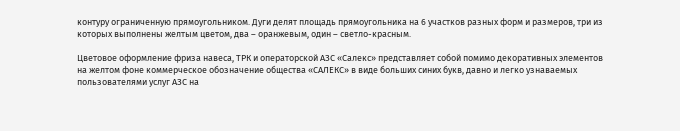контуру ограниченную прямоугольником. Дуги делят площадь прямоугольника на 6 участков разных форм и размеров, три из которых выполнены желтым цветом, два – оранжевым, один – светло-красным.

Цветовое оформление фриза навеса, ТРК и операторской АЗС «Салекс» представляет собой помимо декоративных элементов на желтом фоне коммерческое обозначение общества «САЛЕКС» в виде больших синих букв, давно и легко узнаваемых пользователями услуг АЗС на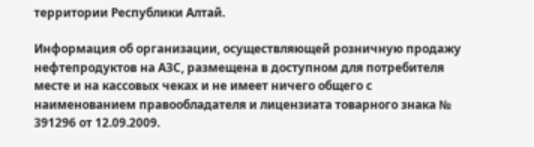территории Республики Алтай.

Информация об организации, осуществляющей розничную продажу нефтепродуктов на АЗС, размещена в доступном для потребителя месте и на кассовых чеках и не имеет ничего общего с наименованием правообладателя и лицензиата товарного знака № 391296 от 12.09.2009.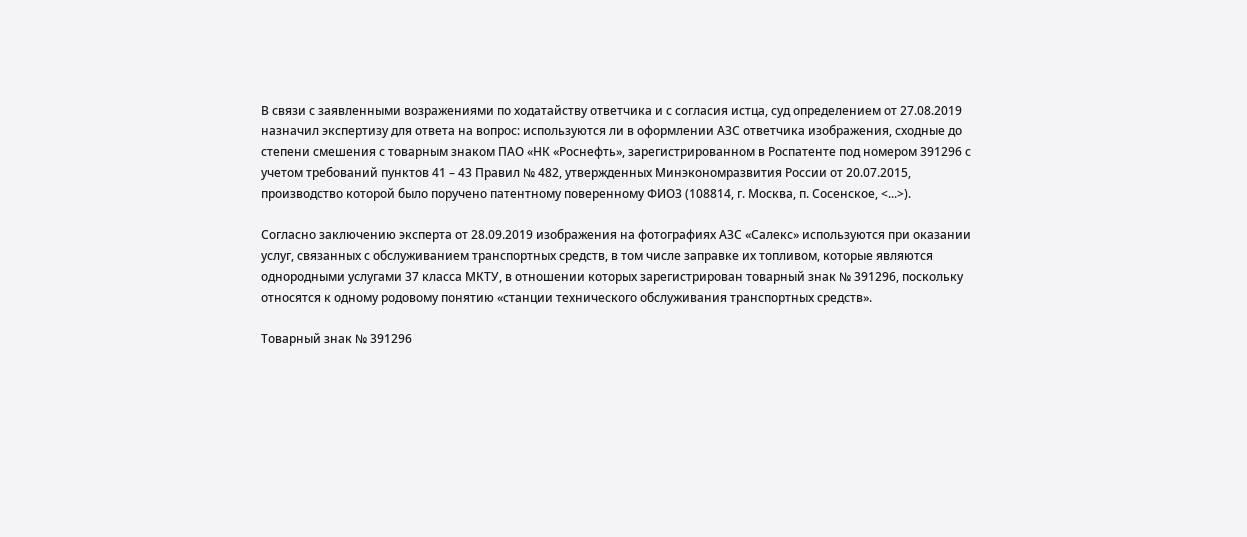В связи с заявленными возражениями по ходатайству ответчика и с согласия истца, суд определением от 27.08.2019 назначил экспертизу для ответа на вопрос: используются ли в оформлении АЗС ответчика изображения, сходные до степени смешения с товарным знаком ПАО «НК «Роснефть», зарегистрированном в Роспатенте под номером 391296 с учетом требований пунктов 41 – 43 Правил № 482, утвержденных Минэкономразвития России от 20.07.2015, производство которой было поручено патентному поверенному ФИО3 (108814, г. Москва, п. Сосенское, <...>).

Согласно заключению эксперта от 28.09.2019 изображения на фотографиях АЗС «Салекс» используются при оказании услуг, связанных с обслуживанием транспортных средств, в том числе заправке их топливом, которые являются однородными услугами 37 класса МКТУ, в отношении которых зарегистрирован товарный знак № 391296, поскольку относятся к одному родовому понятию «станции технического обслуживания транспортных средств».

Товарный знак № 391296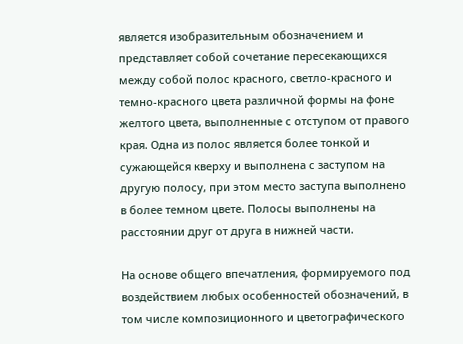является изобразительным обозначением и представляет собой сочетание пересекающихся между собой полос красного, светло-красного и темно-красного цвета различной формы на фоне желтого цвета, выполненные с отступом от правого края. Одна из полос является более тонкой и сужающейся кверху и выполнена с заступом на другую полосу, при этом место заступа выполнено в более темном цвете. Полосы выполнены на расстоянии друг от друга в нижней части.

На основе общего впечатления, формируемого под воздействием любых особенностей обозначений, в том числе композиционного и цветографического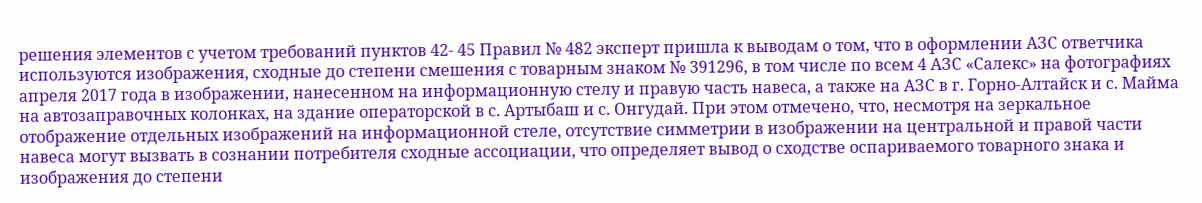решения элементов с учетом требований пунктов 42- 45 Правил № 482 эксперт пришла к выводам о том, что в оформлении АЗС ответчика используются изображения, сходные до степени смешения с товарным знаком № 391296, в том числе по всем 4 АЗС «Салекс» на фотографиях апреля 2017 года в изображении, нанесенном на информационную стелу и правую часть навеса, а также на АЗС в г. Горно-Алтайск и с. Майма на автозаправочных колонках, на здание операторской в с. Артыбаш и с. Онгудай. При этом отмечено, что, несмотря на зеркальное отображение отдельных изображений на информационной стеле, отсутствие симметрии в изображении на центральной и правой части навеса могут вызвать в сознании потребителя сходные ассоциации, что определяет вывод о сходстве оспариваемого товарного знака и изображения до степени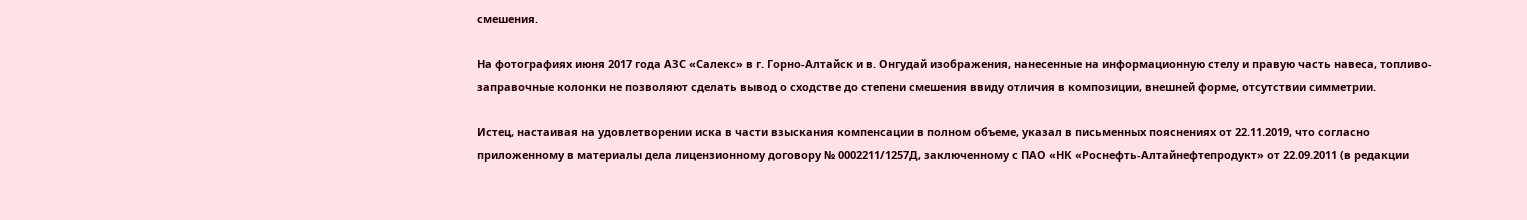смешения.

На фотографиях июня 2017 года АЗС «Салекс» в г. Горно-Алтайск и в. Онгудай изображения, нанесенные на информационную стелу и правую часть навеса, топливо-заправочные колонки не позволяют сделать вывод о сходстве до степени смешения ввиду отличия в композиции, внешней форме, отсутствии симметрии.

Истец, настаивая на удовлетворении иска в части взыскания компенсации в полном объеме, указал в письменных пояснениях от 22.11.2019, что согласно приложенному в материалы дела лицензионному договору № 0002211/1257Д, заключенному с ПАО «НК «Роснефть-Алтайнефтепродукт» от 22.09.2011 (в редакции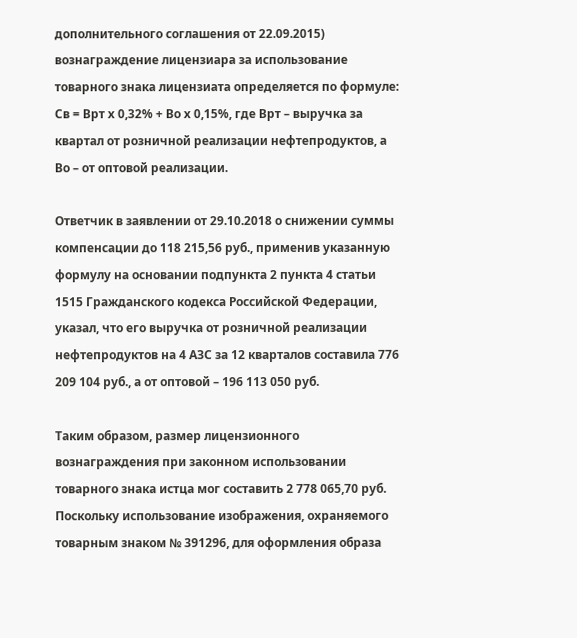дополнительного соглашения от 22.09.2015) вознаграждение лицензиара за использование товарного знака лицензиата определяется по формуле: Св = Врт х 0,32% + Во х 0,15%, где Врт – выручка за квартал от розничной реализации нефтепродуктов, а Во – от оптовой реализации.

Ответчик в заявлении от 29.10.2018 о снижении суммы компенсации до 118 215,56 руб., применив указанную формулу на основании подпункта 2 пункта 4 статьи 1515 Гражданского кодекса Российской Федерации, указал, что его выручка от розничной реализации нефтепродуктов на 4 АЗС за 12 кварталов составила 776 209 104 руб., а от оптовой – 196 113 050 руб.

Таким образом, размер лицензионного вознаграждения при законном использовании товарного знака истца мог составить 2 778 065,70 руб. Поскольку использование изображения, охраняемого товарным знаком № 391296, для оформления образа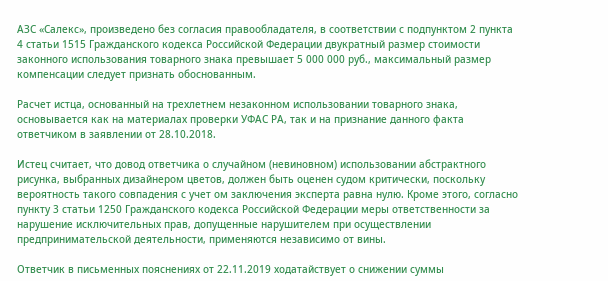АЗС «Салекс», произведено без согласия правообладателя, в соответствии с подпунктом 2 пункта 4 статьи 1515 Гражданского кодекса Российской Федерации двукратный размер стоимости законного использования товарного знака превышает 5 000 000 руб., максимальный размер компенсации следует признать обоснованным.

Расчет истца, основанный на трехлетнем незаконном использовании товарного знака, основывается как на материалах проверки УФАС РА, так и на признание данного факта ответчиком в заявлении от 28.10.2018.

Истец считает, что довод ответчика о случайном (невиновном) использовании абстрактного рисунка, выбранных дизайнером цветов, должен быть оценен судом критически, поскольку вероятность такого совпадения с учет ом заключения эксперта равна нулю. Кроме этого, согласно пункту 3 статьи 1250 Гражданского кодекса Российской Федерации меры ответственности за нарушение исключительных прав, допущенные нарушителем при осуществлении предпринимательской деятельности, применяются независимо от вины.

Ответчик в письменных пояснениях от 22.11.2019 ходатайствует о снижении суммы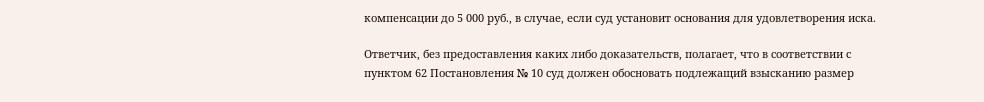компенсации до 5 000 руб., в случае, если суд установит основания для удовлетворения иска.

Ответчик, без предоставления каких либо доказательств, полагает, что в соответствии с пунктом 62 Постановления № 10 суд должен обосновать подлежащий взысканию размер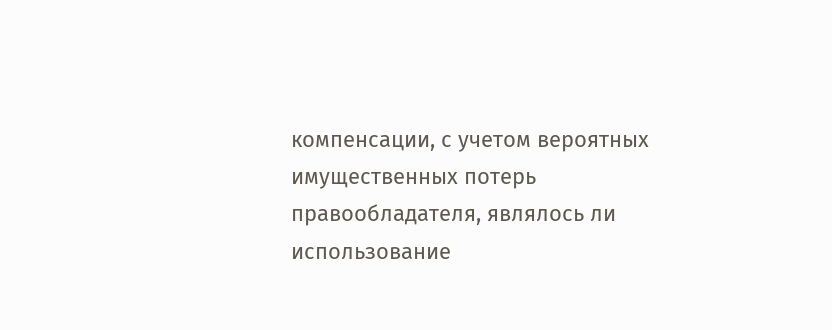компенсации, с учетом вероятных имущественных потерь правообладателя, являлось ли использование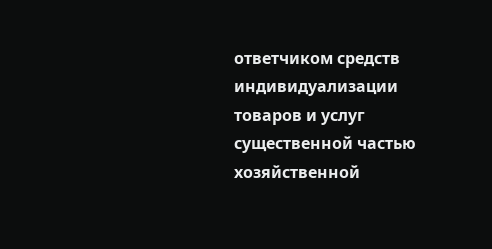ответчиком средств индивидуализации товаров и услуг существенной частью хозяйственной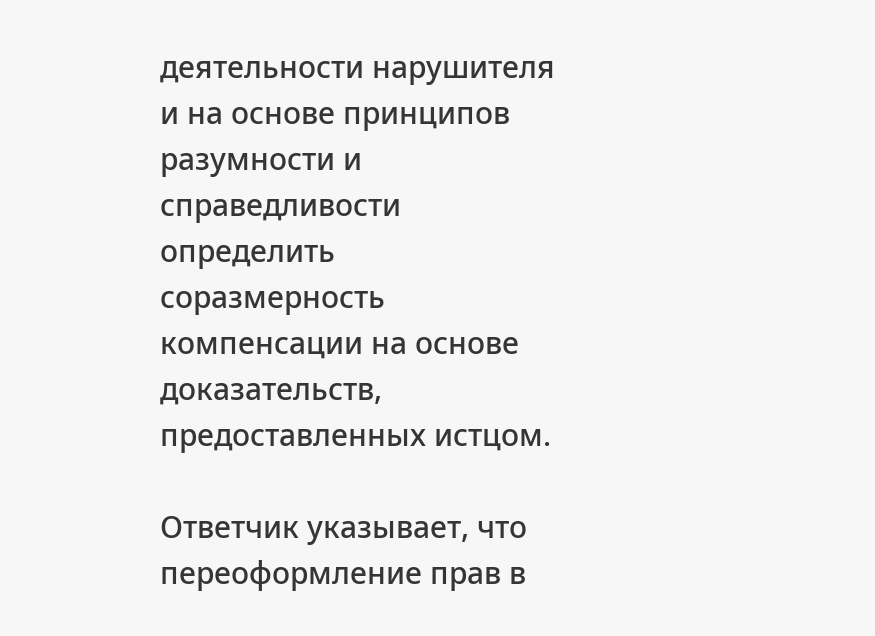деятельности нарушителя и на основе принципов разумности и справедливости определить соразмерность компенсации на основе доказательств, предоставленных истцом.

Ответчик указывает, что переоформление прав в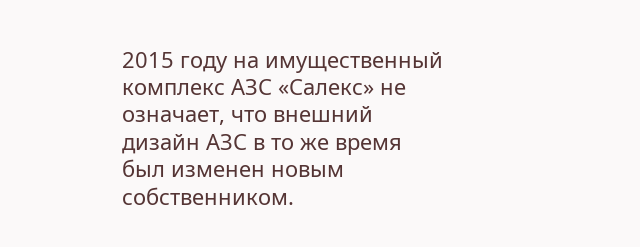2015 году на имущественный комплекс АЗС «Салекс» не означает, что внешний дизайн АЗС в то же время был изменен новым собственником.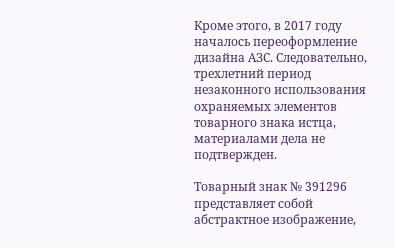Кроме этого, в 2017 году началось переоформление дизайна АЗС. Следовательно, трехлетний период незаконного использования охраняемых элементов товарного знака истца, материалами дела не подтвержден.

Товарный знак № 391296 представляет собой абстрактное изображение,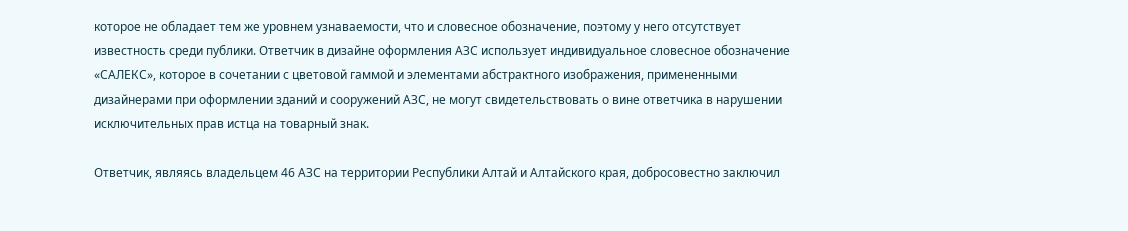которое не обладает тем же уровнем узнаваемости, что и словесное обозначение, поэтому у него отсутствует известность среди публики. Ответчик в дизайне оформления АЗС использует индивидуальное словесное обозначение «САЛЕКС», которое в сочетании с цветовой гаммой и элементами абстрактного изображения, примененными дизайнерами при оформлении зданий и сооружений АЗС, не могут свидетельствовать о вине ответчика в нарушении исключительных прав истца на товарный знак.

Ответчик, являясь владельцем 46 АЗС на территории Республики Алтай и Алтайского края, добросовестно заключил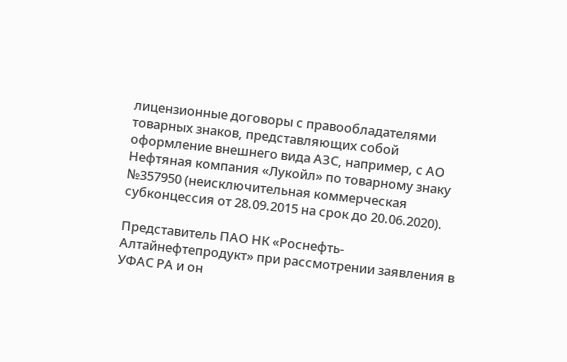лицензионные договоры с правообладателями товарных знаков, представляющих собой оформление внешнего вида АЗС, например, с АО Нефтяная компания «Лукойл» по товарному знаку №357950 (неисключительная коммерческая субконцессия от 28.09.2015 на срок до 20.06.2020).

Представитель ПАО НК «Роснефть-Алтайнефтепродукт» при рассмотрении заявления в УФАС РА и он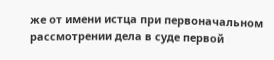же от имени истца при первоначальном рассмотрении дела в суде первой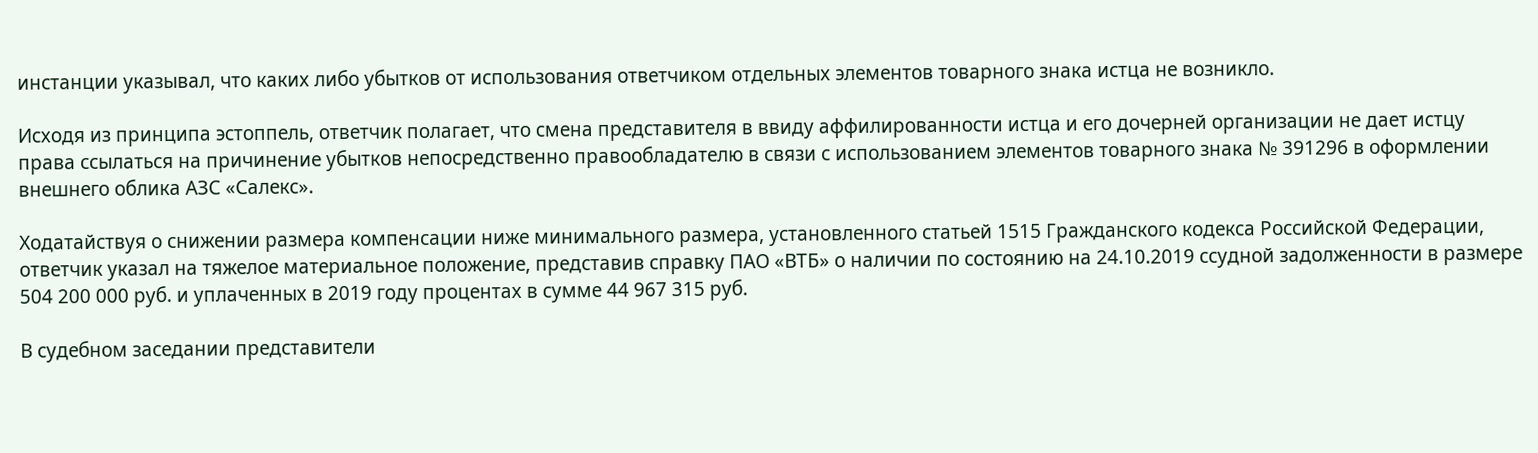инстанции указывал, что каких либо убытков от использования ответчиком отдельных элементов товарного знака истца не возникло.

Исходя из принципа эстоппель, ответчик полагает, что смена представителя в ввиду аффилированности истца и его дочерней организации не дает истцу права ссылаться на причинение убытков непосредственно правообладателю в связи с использованием элементов товарного знака № 391296 в оформлении внешнего облика АЗС «Салекс».

Ходатайствуя о снижении размера компенсации ниже минимального размера, установленного статьей 1515 Гражданского кодекса Российской Федерации, ответчик указал на тяжелое материальное положение, представив справку ПАО «ВТБ» о наличии по состоянию на 24.10.2019 ссудной задолженности в размере 504 200 000 руб. и уплаченных в 2019 году процентах в сумме 44 967 315 руб.

В судебном заседании представители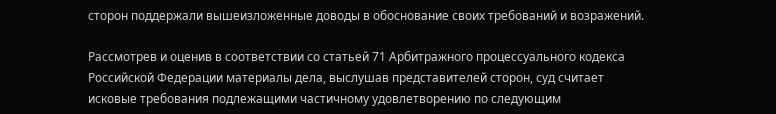сторон поддержали вышеизложенные доводы в обоснование своих требований и возражений.

Рассмотрев и оценив в соответствии со статьей 71 Арбитражного процессуального кодекса Российской Федерации материалы дела, выслушав представителей сторон, суд считает исковые требования подлежащими частичному удовлетворению по следующим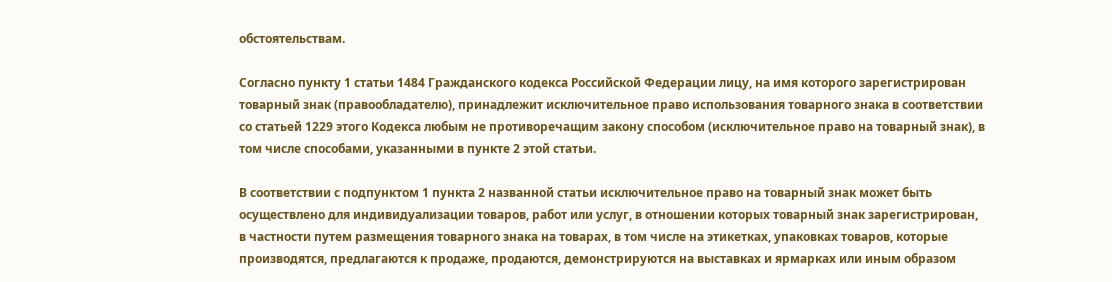обстоятельствам.

Согласно пункту 1 статьи 1484 Гражданского кодекса Российской Федерации лицу, на имя которого зарегистрирован товарный знак (правообладателю), принадлежит исключительное право использования товарного знака в соответствии со статьей 1229 этого Кодекса любым не противоречащим закону способом (исключительное право на товарный знак), в том числе способами, указанными в пункте 2 этой статьи.

В соответствии с подпунктом 1 пункта 2 названной статьи исключительное право на товарный знак может быть осуществлено для индивидуализации товаров, работ или услуг, в отношении которых товарный знак зарегистрирован, в частности путем размещения товарного знака на товарах, в том числе на этикетках, упаковках товаров, которые производятся, предлагаются к продаже, продаются, демонстрируются на выставках и ярмарках или иным образом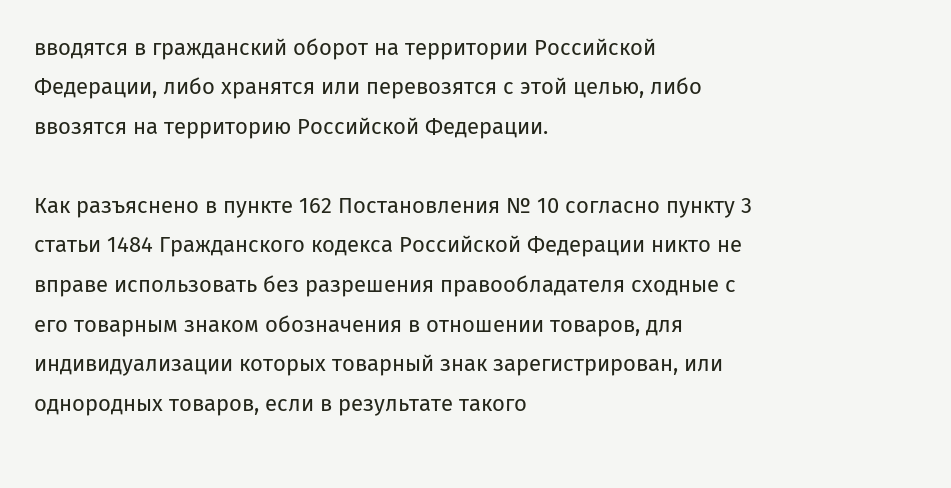вводятся в гражданский оборот на территории Российской Федерации, либо хранятся или перевозятся с этой целью, либо ввозятся на территорию Российской Федерации.

Как разъяснено в пункте 162 Постановления № 10 согласно пункту 3 статьи 1484 Гражданского кодекса Российской Федерации никто не вправе использовать без разрешения правообладателя сходные с его товарным знаком обозначения в отношении товаров, для индивидуализации которых товарный знак зарегистрирован, или однородных товаров, если в результате такого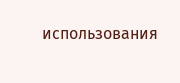использования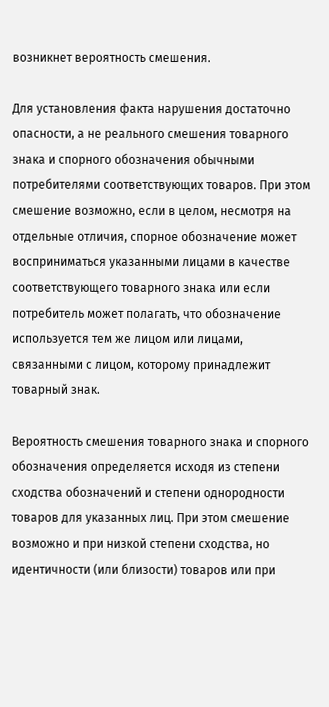возникнет вероятность смешения.

Для установления факта нарушения достаточно опасности, а не реального смешения товарного знака и спорного обозначения обычными потребителями соответствующих товаров. При этом смешение возможно, если в целом, несмотря на отдельные отличия, спорное обозначение может восприниматься указанными лицами в качестве соответствующего товарного знака или если потребитель может полагать, что обозначение используется тем же лицом или лицами, связанными с лицом, которому принадлежит товарный знак.

Вероятность смешения товарного знака и спорного обозначения определяется исходя из степени сходства обозначений и степени однородности товаров для указанных лиц. При этом смешение возможно и при низкой степени сходства, но идентичности (или близости) товаров или при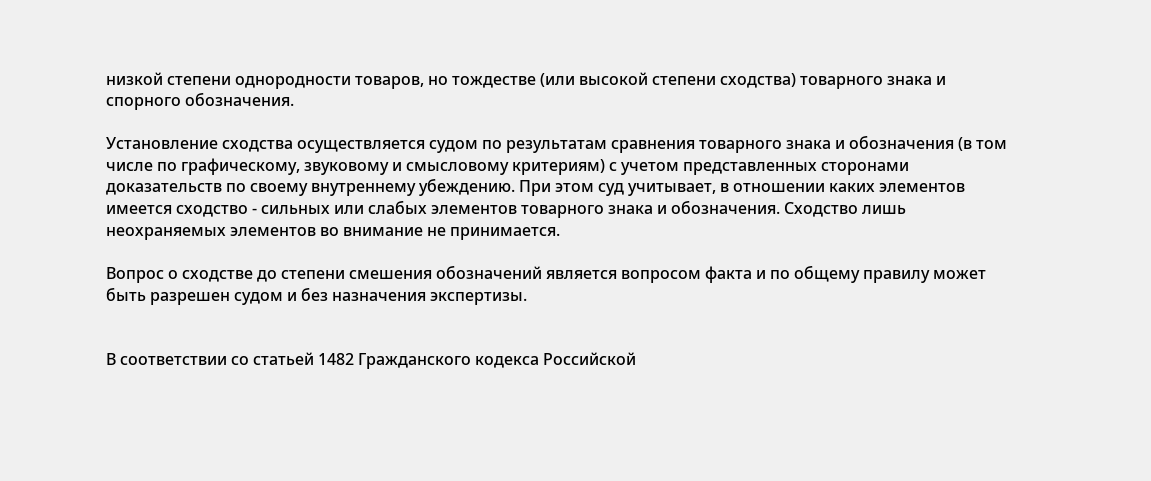низкой степени однородности товаров, но тождестве (или высокой степени сходства) товарного знака и спорного обозначения.

Установление сходства осуществляется судом по результатам сравнения товарного знака и обозначения (в том числе по графическому, звуковому и смысловому критериям) с учетом представленных сторонами доказательств по своему внутреннему убеждению. При этом суд учитывает, в отношении каких элементов имеется сходство - сильных или слабых элементов товарного знака и обозначения. Сходство лишь неохраняемых элементов во внимание не принимается.

Вопрос о сходстве до степени смешения обозначений является вопросом факта и по общему правилу может быть разрешен судом и без назначения экспертизы.


В соответствии со статьей 1482 Гражданского кодекса Российской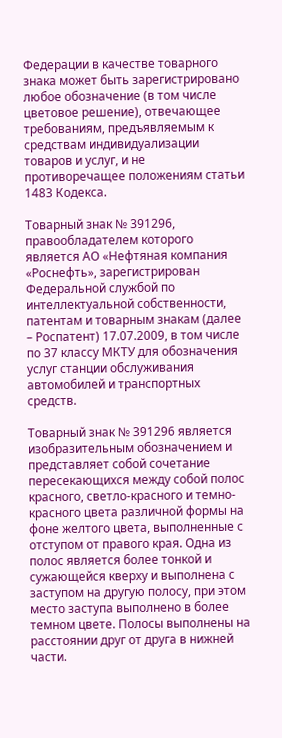Федерации в качестве товарного знака может быть зарегистрировано любое обозначение (в том числе цветовое решение), отвечающее требованиям, предъявляемым к средствам индивидуализации товаров и услуг, и не противоречащее положениям статьи 1483 Кодекса.

Товарный знак № 391296, правообладателем которого является АО «Нефтяная компания «Роснефть», зарегистрирован Федеральной службой по интеллектуальной собственности, патентам и товарным знакам (далее – Роспатент) 17.07.2009, в том числе по 37 классу МКТУ для обозначения услуг станции обслуживания автомобилей и транспортных средств.

Товарный знак № 391296 является изобразительным обозначением и представляет собой сочетание пересекающихся между собой полос красного, светло-красного и темно-красного цвета различной формы на фоне желтого цвета, выполненные с отступом от правого края. Одна из полос является более тонкой и сужающейся кверху и выполнена с заступом на другую полосу, при этом место заступа выполнено в более темном цвете. Полосы выполнены на расстоянии друг от друга в нижней части.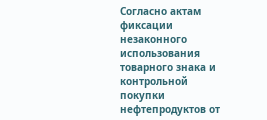Согласно актам фиксации незаконного использования товарного знака и контрольной покупки нефтепродуктов от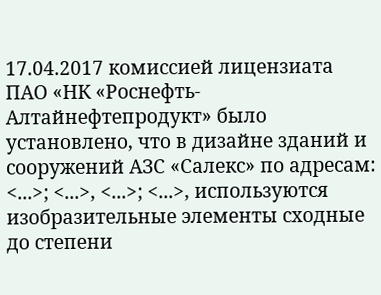17.04.2017 комиссией лицензиата ПАО «НК «Роснефть-Алтайнефтепродукт» было установлено, что в дизайне зданий и сооружений АЗС «Салекс» по адресам: <...>; <...>, <...>; <...>, используются изобразительные элементы сходные до степени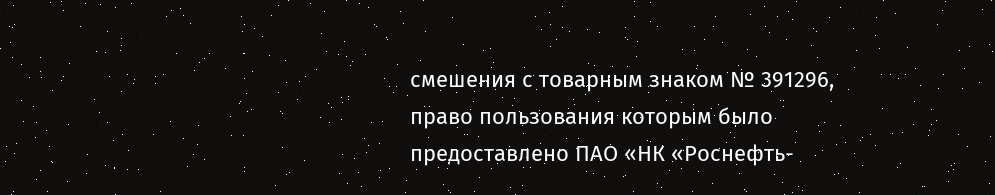смешения с товарным знаком № 391296, право пользования которым было предоставлено ПАО «НК «Роснефть-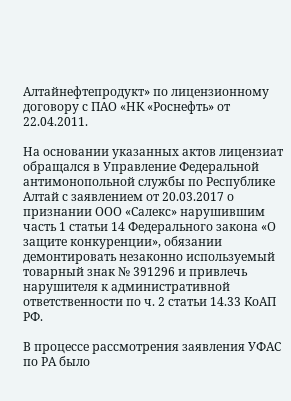Алтайнефтепродукт» по лицензионному договору с ПАО «НК «Роснефть» от 22.04.2011.

На основании указанных актов лицензиат обращался в Управление Федеральной антимонопольной службы по Республике Алтай с заявлением от 20.03.2017 о признании ООО «Салекс» нарушившим часть 1 статьи 14 Федерального закона «О защите конкуренции», обязании демонтировать незаконно используемый товарный знак № 391296 и привлечь нарушителя к административной ответственности по ч. 2 статьи 14.33 КоАП РФ.

В процессе рассмотрения заявления УФАС по РА было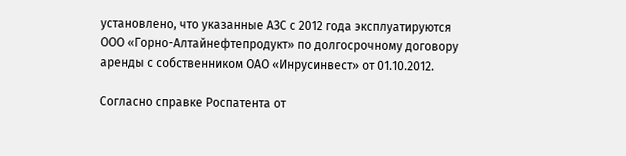установлено, что указанные АЗС с 2012 года эксплуатируются ООО «Горно-Алтайнефтепродукт» по долгосрочному договору аренды с собственником ОАО «Инрусинвест» от 01.10.2012.

Согласно справке Роспатента от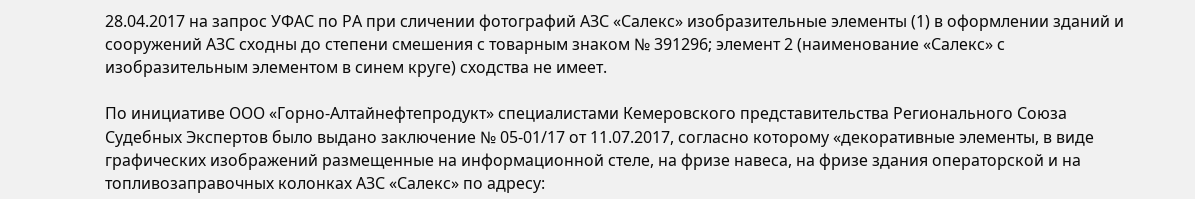28.04.2017 на запрос УФАС по РА при сличении фотографий АЗС «Салекс» изобразительные элементы (1) в оформлении зданий и сооружений АЗС сходны до степени смешения с товарным знаком № 391296; элемент 2 (наименование «Салекс» с изобразительным элементом в синем круге) сходства не имеет.

По инициативе ООО «Горно-Алтайнефтепродукт» специалистами Кемеровского представительства Регионального Союза Судебных Экспертов было выдано заключение № 05-01/17 от 11.07.2017, согласно которому «декоративные элементы, в виде графических изображений размещенные на информационной стеле, на фризе навеса, на фризе здания операторской и на топливозаправочных колонках АЗС «Салекс» по адресу: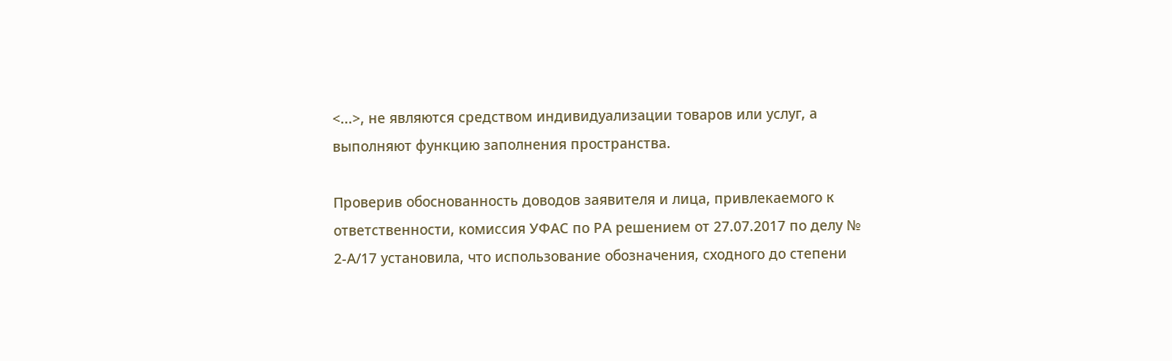<...>, не являются средством индивидуализации товаров или услуг, а выполняют функцию заполнения пространства.

Проверив обоснованность доводов заявителя и лица, привлекаемого к ответственности, комиссия УФАС по РА решением от 27.07.2017 по делу № 2-А/17 установила, что использование обозначения, сходного до степени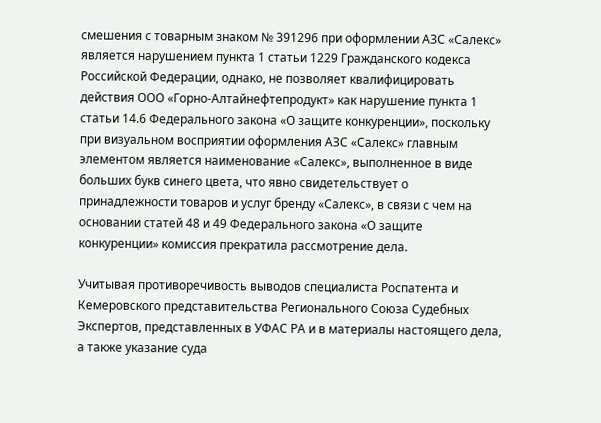смешения с товарным знаком № 391296 при оформлении АЗС «Салекс» является нарушением пункта 1 статьи 1229 Гражданского кодекса Российской Федерации, однако, не позволяет квалифицировать действия ООО «Горно-Алтайнефтепродукт» как нарушение пункта 1 статьи 14.6 Федерального закона «О защите конкуренции», поскольку при визуальном восприятии оформления АЗС «Салекс» главным элементом является наименование «Салекс», выполненное в виде больших букв синего цвета, что явно свидетельствует о принадлежности товаров и услуг бренду «Салекс», в связи с чем на основании статей 48 и 49 Федерального закона «О защите конкуренции» комиссия прекратила рассмотрение дела.

Учитывая противоречивость выводов специалиста Роспатента и Кемеровского представительства Регионального Союза Судебных Экспертов, представленных в УФАС РА и в материалы настоящего дела, а также указание суда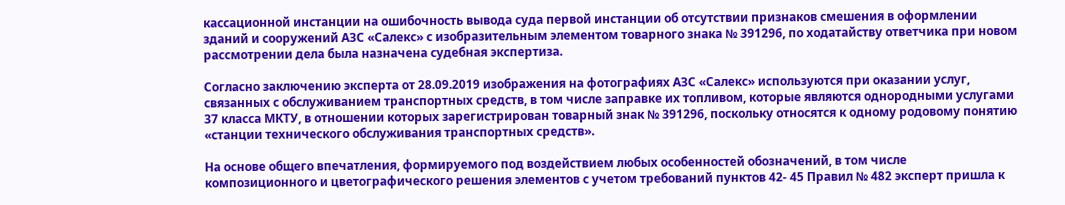кассационной инстанции на ошибочность вывода суда первой инстанции об отсутствии признаков смешения в оформлении зданий и сооружений АЗС «Салекс» с изобразительным элементом товарного знака № 391296, по ходатайству ответчика при новом рассмотрении дела была назначена судебная экспертиза.

Согласно заключению эксперта от 28.09.2019 изображения на фотографиях АЗС «Салекс» используются при оказании услуг, связанных с обслуживанием транспортных средств, в том числе заправке их топливом, которые являются однородными услугами 37 класса МКТУ, в отношении которых зарегистрирован товарный знак № 391296, поскольку относятся к одному родовому понятию «станции технического обслуживания транспортных средств».

На основе общего впечатления, формируемого под воздействием любых особенностей обозначений, в том числе композиционного и цветографического решения элементов с учетом требований пунктов 42- 45 Правил № 482 эксперт пришла к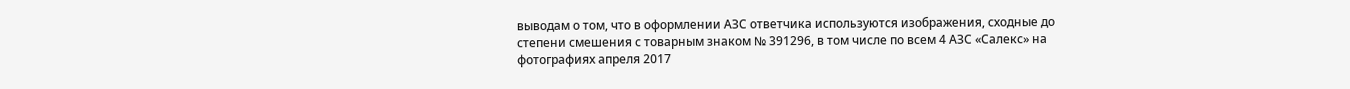выводам о том, что в оформлении АЗС ответчика используются изображения, сходные до степени смешения с товарным знаком № 391296, в том числе по всем 4 АЗС «Салекс» на фотографиях апреля 2017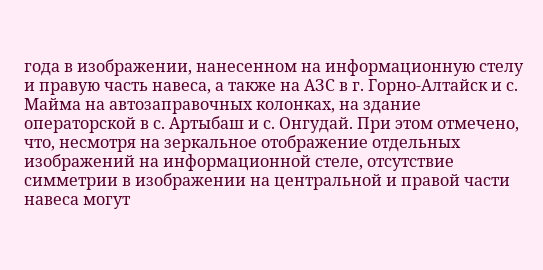года в изображении, нанесенном на информационную стелу и правую часть навеса, а также на АЗС в г. Горно-Алтайск и с. Майма на автозаправочных колонках, на здание операторской в с. Артыбаш и с. Онгудай. При этом отмечено, что, несмотря на зеркальное отображение отдельных изображений на информационной стеле, отсутствие симметрии в изображении на центральной и правой части навеса могут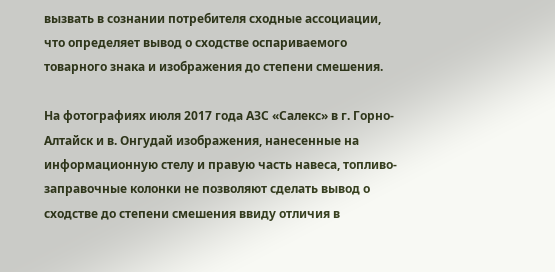вызвать в сознании потребителя сходные ассоциации, что определяет вывод о сходстве оспариваемого товарного знака и изображения до степени смешения.

На фотографиях июля 2017 года АЗС «Салекс» в г. Горно-Алтайск и в. Онгудай изображения, нанесенные на информационную стелу и правую часть навеса, топливо-заправочные колонки не позволяют сделать вывод о сходстве до степени смешения ввиду отличия в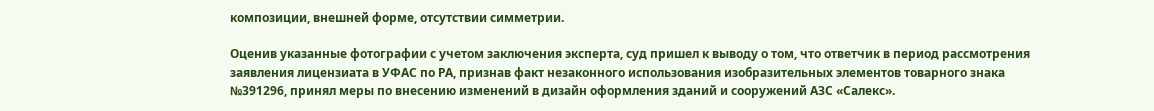композиции, внешней форме, отсутствии симметрии.

Оценив указанные фотографии с учетом заключения эксперта, суд пришел к выводу о том, что ответчик в период рассмотрения заявления лицензиата в УФАС по РА, признав факт незаконного использования изобразительных элементов товарного знака №391296, принял меры по внесению изменений в дизайн оформления зданий и сооружений АЗС «Салекс».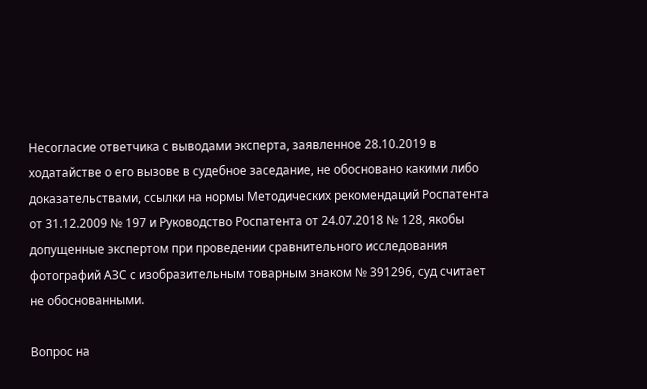Несогласие ответчика с выводами эксперта, заявленное 28.10.2019 в ходатайстве о его вызове в судебное заседание, не обосновано какими либо доказательствами, ссылки на нормы Методических рекомендаций Роспатента от 31.12.2009 № 197 и Руководство Роспатента от 24.07.2018 № 128, якобы допущенные экспертом при проведении сравнительного исследования фотографий АЗС с изобразительным товарным знаком № 391296, суд считает не обоснованными.

Вопрос на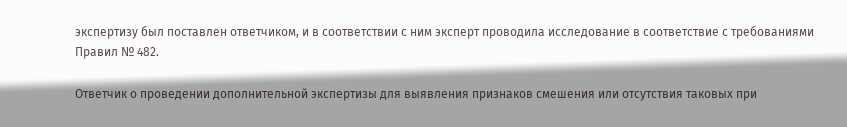экспертизу был поставлен ответчиком, и в соответствии с ним эксперт проводила исследование в соответствие с требованиями Правил № 482.

Ответчик о проведении дополнительной экспертизы для выявления признаков смешения или отсутствия таковых при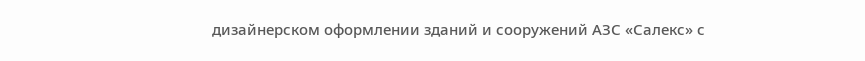дизайнерском оформлении зданий и сооружений АЗС «Салекс» с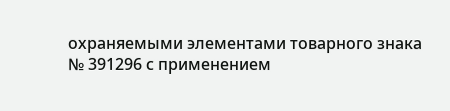охраняемыми элементами товарного знака № 391296 с применением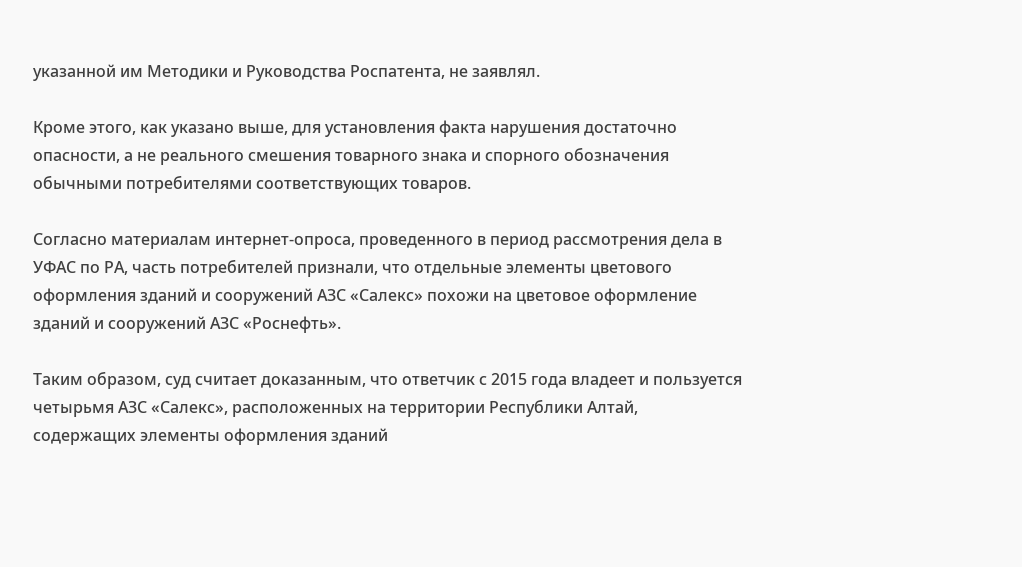указанной им Методики и Руководства Роспатента, не заявлял.

Кроме этого, как указано выше, для установления факта нарушения достаточно опасности, а не реального смешения товарного знака и спорного обозначения обычными потребителями соответствующих товаров.

Согласно материалам интернет-опроса, проведенного в период рассмотрения дела в УФАС по РА, часть потребителей признали, что отдельные элементы цветового оформления зданий и сооружений АЗС «Салекс» похожи на цветовое оформление зданий и сооружений АЗС «Роснефть».

Таким образом, суд считает доказанным, что ответчик с 2015 года владеет и пользуется четырьмя АЗС «Салекс», расположенных на территории Республики Алтай, содержащих элементы оформления зданий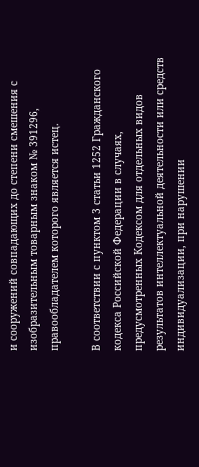и сооружений совпадающих до степени смешения с изобразительным товарным знаком № 391296, правообладателем которого является истец.

В соответствии с пунктом 3 статьи 1252 Гражданского кодекса Российской Федерации в случаях, предусмотренных Кодексом для отдельных видов результатов интеллектуальной деятельности или средств индивидуализации, при нарушении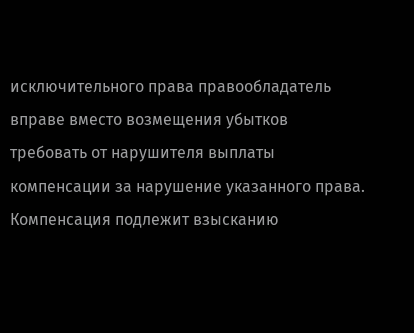исключительного права правообладатель вправе вместо возмещения убытков требовать от нарушителя выплаты компенсации за нарушение указанного права. Компенсация подлежит взысканию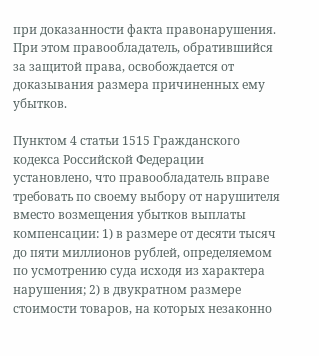при доказанности факта правонарушения. При этом правообладатель, обратившийся за защитой права, освобождается от доказывания размера причиненных ему убытков.

Пунктом 4 статьи 1515 Гражданского кодекса Российской Федерации установлено, что правообладатель вправе требовать по своему выбору от нарушителя вместо возмещения убытков выплаты компенсации: 1) в размере от десяти тысяч до пяти миллионов рублей, определяемом по усмотрению суда исходя из характера нарушения; 2) в двукратном размере стоимости товаров, на которых незаконно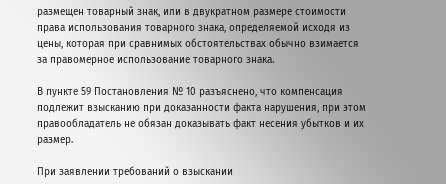размещен товарный знак, или в двукратном размере стоимости права использования товарного знака, определяемой исходя из цены, которая при сравнимых обстоятельствах обычно взимается за правомерное использование товарного знака.

В пункте 59 Постановления № 10 разъяснено, что компенсация подлежит взысканию при доказанности факта нарушения, при этом правообладатель не обязан доказывать факт несения убытков и их размер.

При заявлении требований о взыскании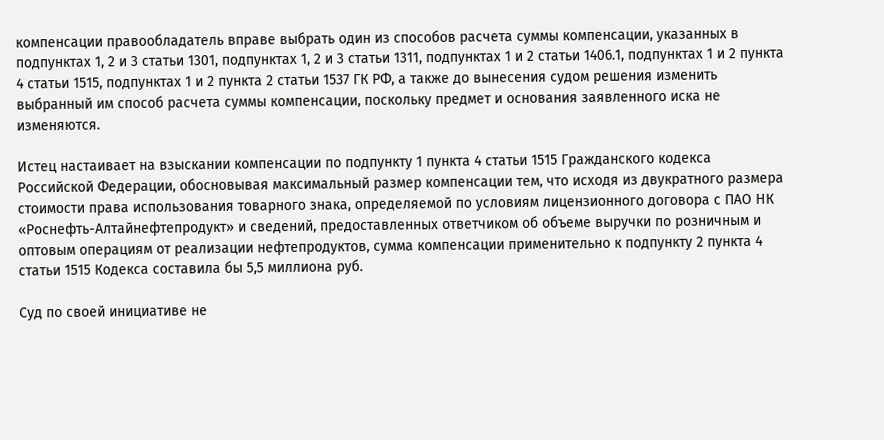компенсации правообладатель вправе выбрать один из способов расчета суммы компенсации, указанных в подпунктах 1, 2 и 3 статьи 1301, подпунктах 1, 2 и 3 статьи 1311, подпунктах 1 и 2 статьи 1406.1, подпунктах 1 и 2 пункта 4 статьи 1515, подпунктах 1 и 2 пункта 2 статьи 1537 ГК РФ, а также до вынесения судом решения изменить выбранный им способ расчета суммы компенсации, поскольку предмет и основания заявленного иска не изменяются.

Истец настаивает на взыскании компенсации по подпункту 1 пункта 4 статьи 1515 Гражданского кодекса Российской Федерации, обосновывая максимальный размер компенсации тем, что исходя из двукратного размера стоимости права использования товарного знака, определяемой по условиям лицензионного договора с ПАО НК «Роснефть-Алтайнефтепродукт» и сведений, предоставленных ответчиком об объеме выручки по розничным и оптовым операциям от реализации нефтепродуктов, сумма компенсации применительно к подпункту 2 пункта 4 статьи 1515 Кодекса составила бы 5,5 миллиона руб.

Суд по своей инициативе не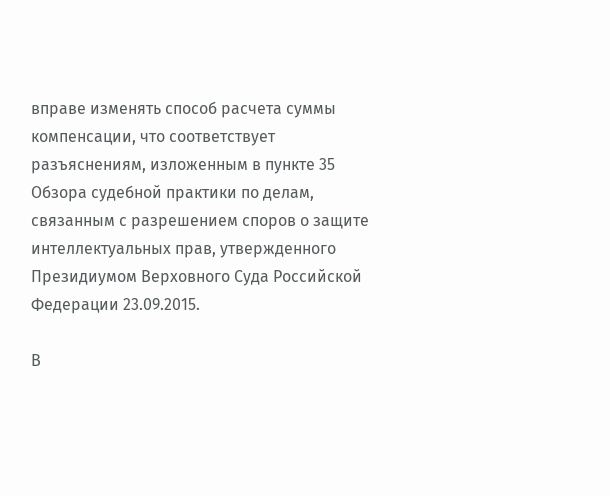вправе изменять способ расчета суммы компенсации, что соответствует разъяснениям, изложенным в пункте 35 Обзора судебной практики по делам, связанным с разрешением споров о защите интеллектуальных прав, утвержденного Президиумом Верховного Суда Российской Федерации 23.09.2015.

В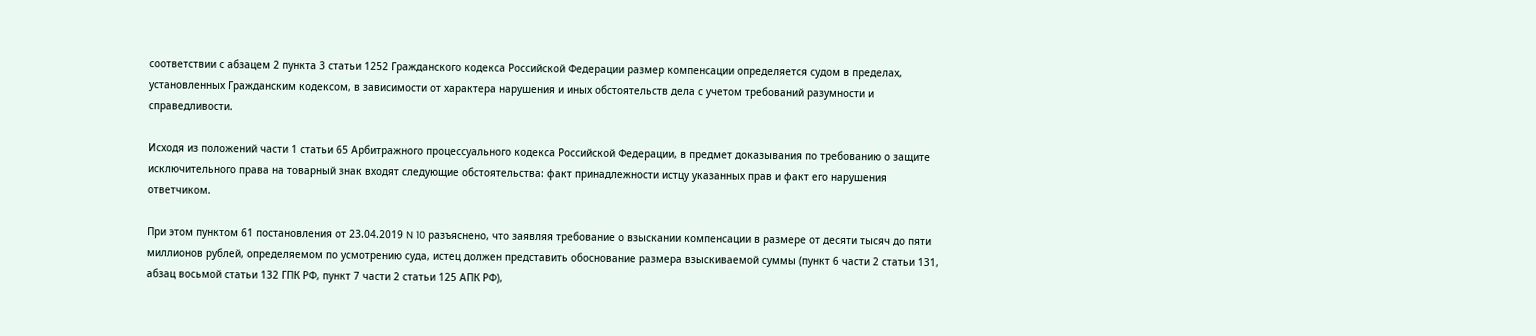соответствии с абзацем 2 пункта 3 статьи 1252 Гражданского кодекса Российской Федерации размер компенсации определяется судом в пределах, установленных Гражданским кодексом, в зависимости от характера нарушения и иных обстоятельств дела с учетом требований разумности и справедливости.

Исходя из положений части 1 статьи 65 Арбитражного процессуального кодекса Российской Федерации, в предмет доказывания по требованию о защите исключительного права на товарный знак входят следующие обстоятельства: факт принадлежности истцу указанных прав и факт его нарушения ответчиком.

При этом пунктом 61 постановления от 23.04.2019 N 10 разъяснено, что заявляя требование о взыскании компенсации в размере от десяти тысяч до пяти миллионов рублей, определяемом по усмотрению суда, истец должен представить обоснование размера взыскиваемой суммы (пункт 6 части 2 статьи 131, абзац восьмой статьи 132 ГПК РФ, пункт 7 части 2 статьи 125 АПК РФ),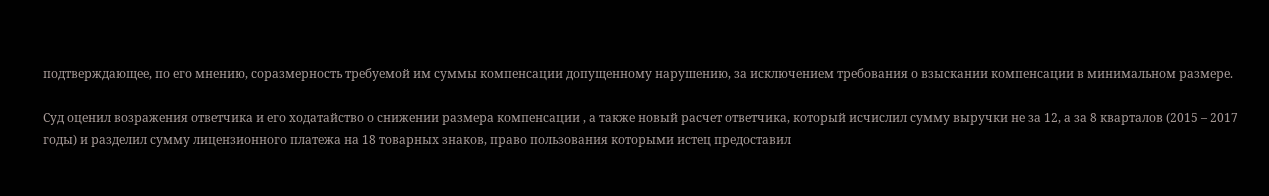подтверждающее, по его мнению, соразмерность требуемой им суммы компенсации допущенному нарушению, за исключением требования о взыскании компенсации в минимальном размере.

Суд оценил возражения ответчика и его ходатайство о снижении размера компенсации , а также новый расчет ответчика, который исчислил сумму выручки не за 12, а за 8 кварталов (2015 – 2017 годы) и разделил сумму лицензионного платежа на 18 товарных знаков, право пользования которыми истец предоставил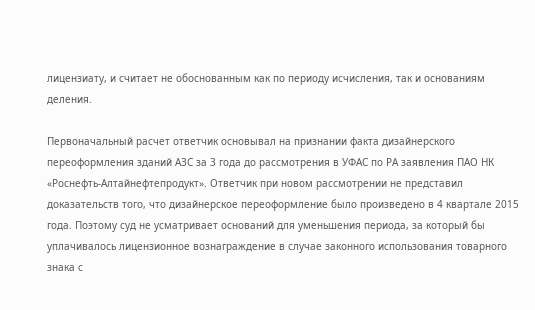лицензиату, и считает не обоснованным как по периоду исчисления, так и основаниям деления.

Первоначальный расчет ответчик основывал на признании факта дизайнерского переоформления зданий АЗС за 3 года до рассмотрения в УФАС по РА заявления ПАО НК «Роснефть-Алтайнефтепродукт». Ответчик при новом рассмотрении не представил доказательств того, что дизайнерское переоформление было произведено в 4 квартале 2015 года. Поэтому суд не усматривает оснований для уменьшения периода, за который бы уплачивалось лицензионное вознаграждение в случае законного использования товарного знака с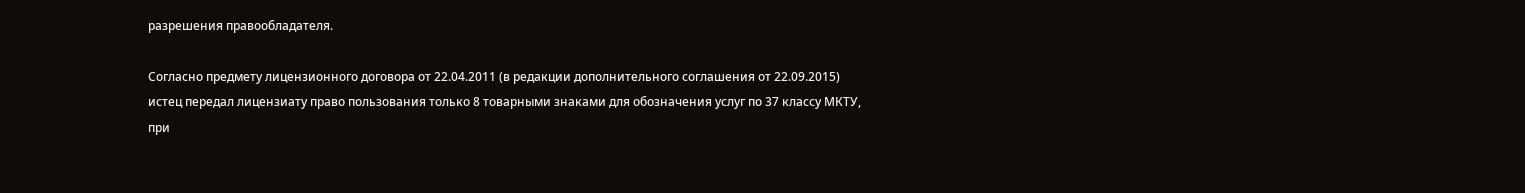разрешения правообладателя.

Согласно предмету лицензионного договора от 22.04.2011 (в редакции дополнительного соглашения от 22.09.2015) истец передал лицензиату право пользования только 8 товарными знаками для обозначения услуг по 37 классу МКТУ, при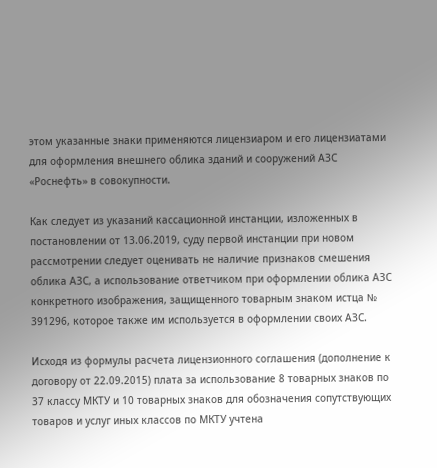этом указанные знаки применяются лицензиаром и его лицензиатами для оформления внешнего облика зданий и сооружений АЗС «Роснефть» в совокупности.

Как следует из указаний кассационной инстанции, изложенных в постановлении от 13.06.2019, суду первой инстанции при новом рассмотрении следует оценивать не наличие признаков смешения облика АЗС, а использование ответчиком при оформлении облика АЗС конкретного изображения, защищенного товарным знаком истца № 391296, которое также им используется в оформлении своих АЗС.

Исходя из формулы расчета лицензионного соглашения (дополнение к договору от 22.09.2015) плата за использование 8 товарных знаков по 37 классу МКТУ и 10 товарных знаков для обозначения сопутствующих товаров и услуг иных классов по МКТУ учтена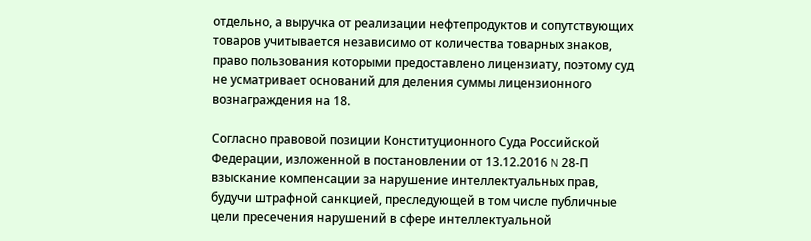отдельно, а выручка от реализации нефтепродуктов и сопутствующих товаров учитывается независимо от количества товарных знаков, право пользования которыми предоставлено лицензиату, поэтому суд не усматривает оснований для деления суммы лицензионного вознаграждения на 18.

Согласно правовой позиции Конституционного Суда Российской Федерации, изложенной в постановлении от 13.12.2016 N 28-П взыскание компенсации за нарушение интеллектуальных прав, будучи штрафной санкцией, преследующей в том числе публичные цели пресечения нарушений в сфере интеллектуальной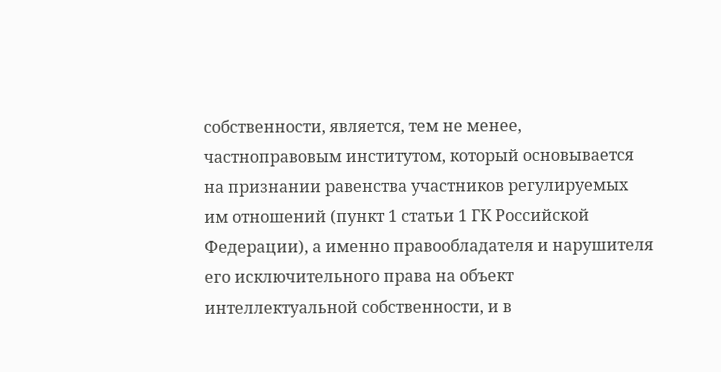собственности, является, тем не менее, частноправовым институтом, который основывается на признании равенства участников регулируемых им отношений (пункт 1 статьи 1 ГК Российской Федерации), а именно правообладателя и нарушителя его исключительного права на объект интеллектуальной собственности, и в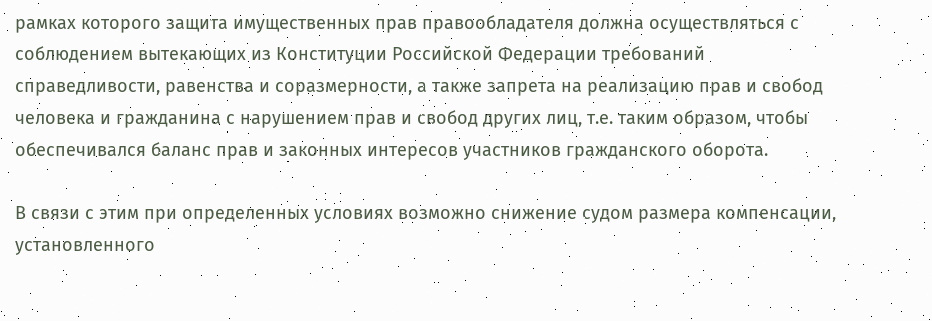рамках которого защита имущественных прав правообладателя должна осуществляться с соблюдением вытекающих из Конституции Российской Федерации требований справедливости, равенства и соразмерности, а также запрета на реализацию прав и свобод человека и гражданина с нарушением прав и свобод других лиц, т.е. таким образом, чтобы обеспечивался баланс прав и законных интересов участников гражданского оборота.

В связи с этим при определенных условиях возможно снижение судом размера компенсации, установленного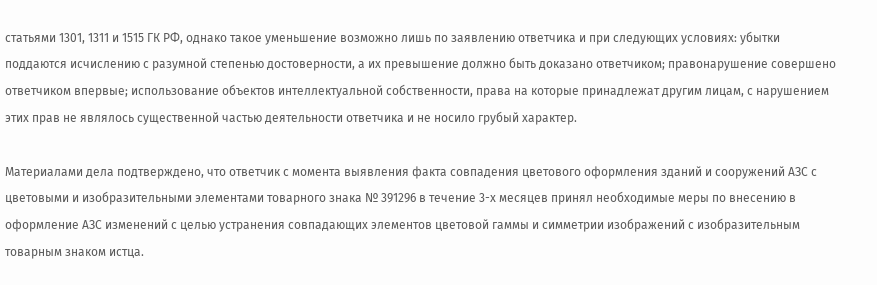статьями 1301, 1311 и 1515 ГК РФ, однако такое уменьшение возможно лишь по заявлению ответчика и при следующих условиях: убытки поддаются исчислению с разумной степенью достоверности, а их превышение должно быть доказано ответчиком; правонарушение совершено ответчиком впервые; использование объектов интеллектуальной собственности, права на которые принадлежат другим лицам, с нарушением этих прав не являлось существенной частью деятельности ответчика и не носило грубый характер.

Материалами дела подтверждено, что ответчик с момента выявления факта совпадения цветового оформления зданий и сооружений АЗС с цветовыми и изобразительными элементами товарного знака № 391296 в течение 3-х месяцев принял необходимые меры по внесению в оформление АЗС изменений с целью устранения совпадающих элементов цветовой гаммы и симметрии изображений с изобразительным товарным знаком истца.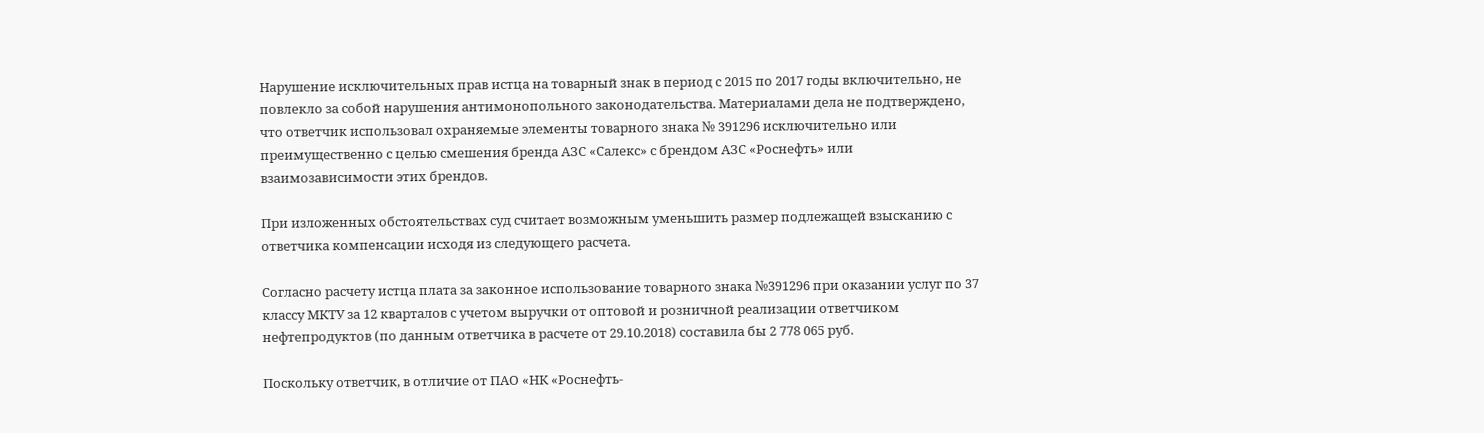Нарушение исключительных прав истца на товарный знак в период с 2015 по 2017 годы включительно, не повлекло за собой нарушения антимонопольного законодательства. Материалами дела не подтверждено, что ответчик использовал охраняемые элементы товарного знака № 391296 исключительно или преимущественно с целью смешения бренда АЗС «Салекс» с брендом АЗС «Роснефть» или взаимозависимости этих брендов.

При изложенных обстоятельствах суд считает возможным уменьшить размер подлежащей взысканию с ответчика компенсации исходя из следующего расчета.

Согласно расчету истца плата за законное использование товарного знака №391296 при оказании услуг по 37 классу МКТУ за 12 кварталов с учетом выручки от оптовой и розничной реализации ответчиком нефтепродуктов (по данным ответчика в расчете от 29.10.2018) составила бы 2 778 065 руб.

Поскольку ответчик, в отличие от ПАО «НК «Роснефть-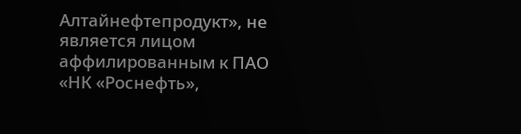Алтайнефтепродукт», не является лицом аффилированным к ПАО «НК «Роснефть»,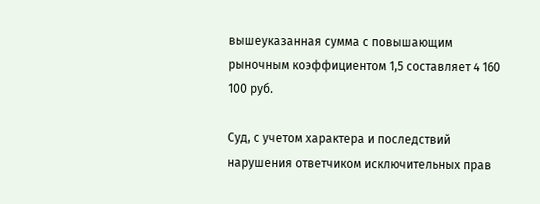вышеуказанная сумма с повышающим рыночным коэффициентом 1,5 составляет 4 160 100 руб.

Суд, с учетом характера и последствий нарушения ответчиком исключительных прав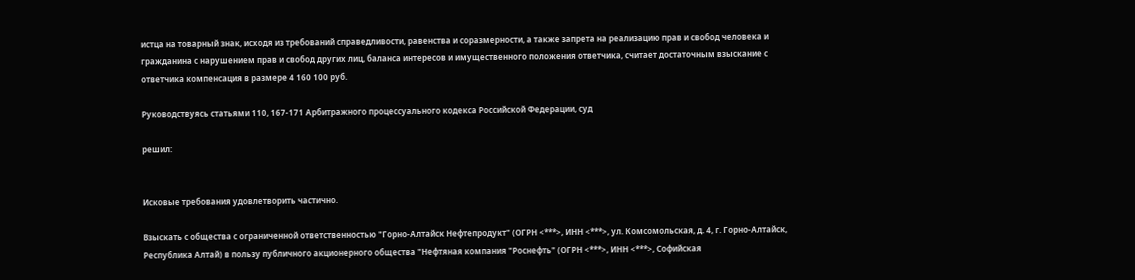истца на товарный знак, исходя из требований справедливости, равенства и соразмерности, а также запрета на реализацию прав и свобод человека и гражданина с нарушением прав и свобод других лиц, баланса интересов и имущественного положения ответчика, считает достаточным взыскание с ответчика компенсация в размере 4 160 100 руб.

Руководствуясь статьями 110, 167-171 Арбитражного процессуального кодекса Российской Федерации, суд

решил:


Исковые требования удовлетворить частично.

Взыскать с общества с ограниченной ответственностью "Горно-Алтайск Нефтепродукт" (ОГРН <***>, ИНН <***>, ул. Комсомольская, д. 4, г. Горно-Алтайск, Республика Алтай) в пользу публичного акционерного общества "Нефтяная компания "Роснефть" (ОГРН <***>, ИНН <***>, Софийская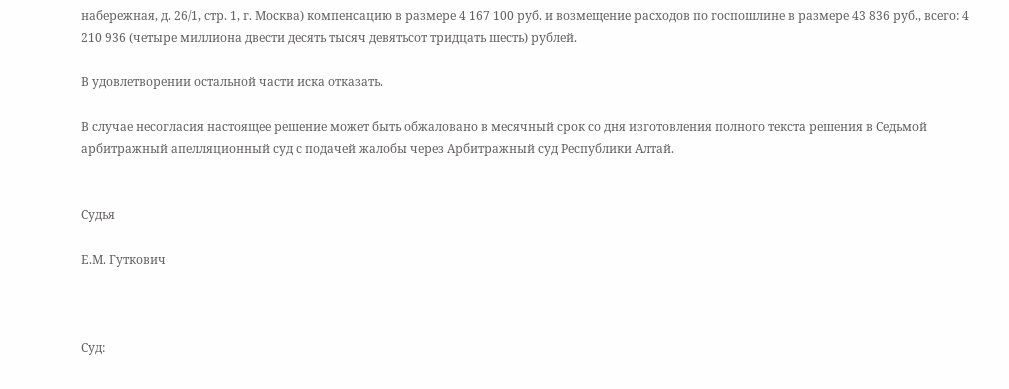набережная, д. 26/1, стр. 1, г. Москва) компенсацию в размере 4 167 100 руб. и возмещение расходов по госпошлине в размере 43 836 руб., всего: 4 210 936 (четыре миллиона двести десять тысяч девятьсот тридцать шесть) рублей.

В удовлетворении остальной части иска отказать.

В случае несогласия настоящее решение может быть обжаловано в месячный срок со дня изготовления полного текста решения в Седьмой арбитражный апелляционный суд с подачей жалобы через Арбитражный суд Республики Алтай.


Судья

Е.М. Гуткович



Суд: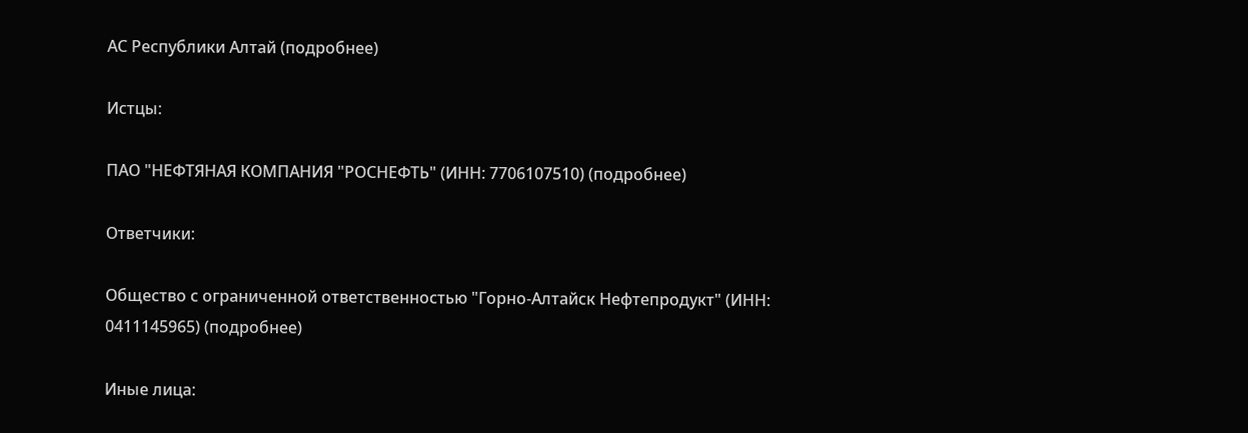АС Республики Алтай (подробнее)

Истцы:

ПАО "НЕФТЯНАЯ КОМПАНИЯ "РОСНЕФТЬ" (ИНН: 7706107510) (подробнее)

Ответчики:

Общество с ограниченной ответственностью "Горно-Алтайск Нефтепродукт" (ИНН: 0411145965) (подробнее)

Иные лица: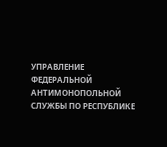УПРАВЛЕНИЕ ФЕДЕРАЛЬНОЙ АНТИМОНОПОЛЬНОЙ СЛУЖБЫ ПО РЕСПУБЛИКЕ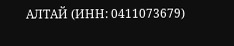АЛТАЙ (ИНН: 0411073679)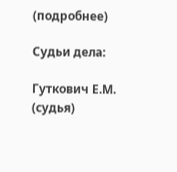(подробнее)

Судьи дела:

Гуткович Е.М. (судья)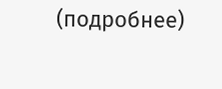(подробнее)